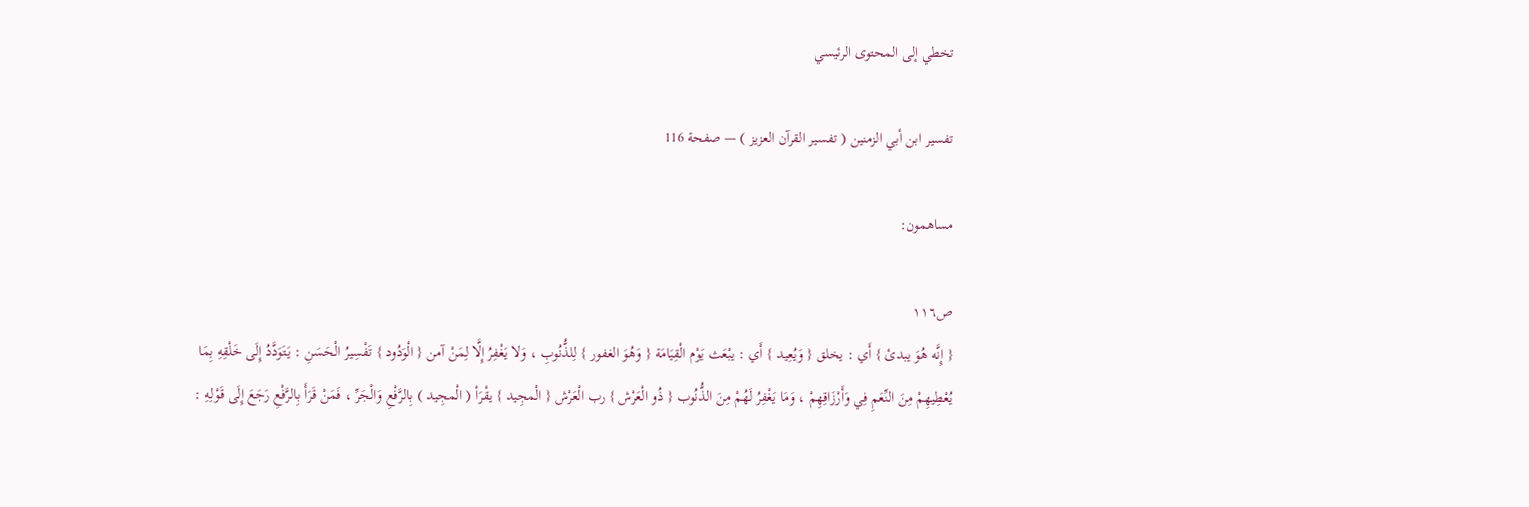تخطي إلى المحتوى الرئيسي

تفسير ابن أبي الزمنين ( تفسير القرآن العزيز ) — صفحة 116

مساهمون:

ص١١٦
{ إِنَّه هُوَ يبدئ } أَي : يخلق { وَيُعِيد } أَي : يبْعَث يَوْم الْقِيَامَة { وَهُوَ الغفور } لِلذُّنُوبِ ، وَلا يَغْفِرُ إِلَّا لِمَنْ آمن { الْوَدُود } تَفْسِيرُ الْحَسَنِ : يَتَوَدَّدُ إِلَى خَلْقِهِ بِمَا يُعْطِيهِمْ مِنَ النِّعَمِ فِي وَأَرْزَاقِهِمْ ، وَمَا يَغْفِرُ لَهُمْ مِنَ الذُّنُوب { ذُو الْعَرْش } رب الْعَرْش { الْمجِيد } يقْرَأ ( الْمجِيد ) بِالرَّفْعِ وَالْجَرِّ ، فَمَنْ قَرَأَ بِالرَّفْعِ رَجَعَ إِلَى قَوْلِهِ :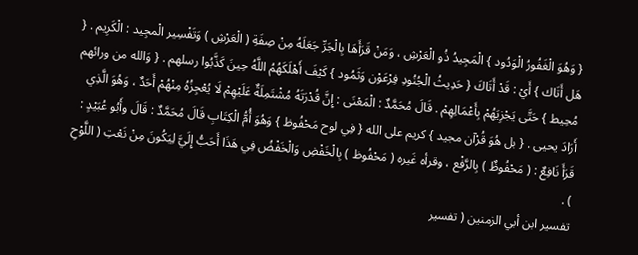{ وَهُوَ الْغَفُورُ الْوَدُود } الْمَجِيدُ ذُو الْعَرْشِ ، وَمَنْ قَرَأَهَا بِالْجَرِّ جَعَلَهُ مِنْ صِفَةِ ( الْعَرْشِ ) وَتَفْسِير الْمجِيد : الْكَرِيم . { هَل أَتَاك } أَيْ : قَدْ أَتَاكَ { حَدِيثُ الْجُنُودِ فِرْعَوْن وَثَمُود } كَيْفَ أَهْلَكَهُمُ اللَّهُ حِينَ كَذَّبُوا رسلهم . { وَالله من ورائهم مُحِيط } حَتَّى يَجْزِيَهُمْ بِأَعْمَالِهِمْ . قَالَ مُحَمَّدٌ : الْمَعْنَى : إِنَّ قُدْرَتَهُ مُشْتَمِلَةٌ عَلَيْهِمْ لَا يُعْجِزُهُ مِنْهُمْ أَحَدٌ ، وَهُوَ الَّذِي أَرَادَ يحيى . { بل هُوَ قُرْآن مجيد } كريم على الله { فِي لوح مَحْفُوظ } وَهُوَ أُمُّ الْكِتَابِ قَالَ مُحَمَّدٌ : قَالَ وأَبُو عُبَيْدٍ : قَرَأَ نَافِعٌ : ( مَحْفُوظٌ ) بِالرَّفْع ، وقرأه غَيره ( مَحْفُوظ ) بِالْخَفْضِ وَالْخَفْضُ فِي هَذَا أَحَبُّ إِلَيَّ لِيَكُونَ مِنْ نَعْتِ ( اللَّوْحِ ) .
تفسير ابن أبي الزمنين ( تفسير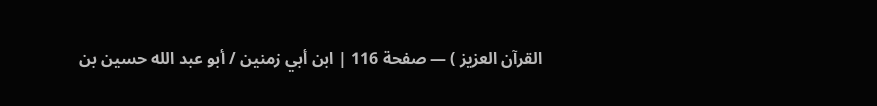القرآن العزيز ) — صفحة 116 | ابن أبي زمنين / أبو عبد الله حسين بن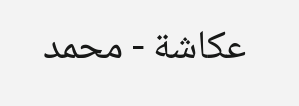عكاشة - محمد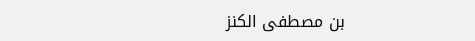بن مصطفى الكنز